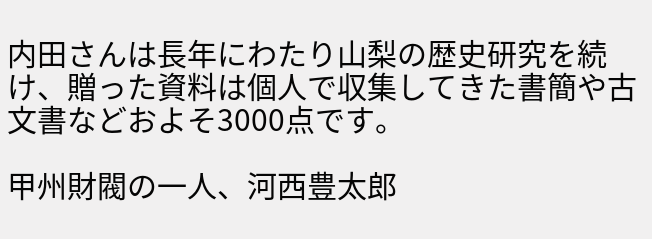内田さんは長年にわたり山梨の歴史研究を続け、贈った資料は個人で収集してきた書簡や古文書などおよそ3000点です。

甲州財閥の一人、河西豊太郎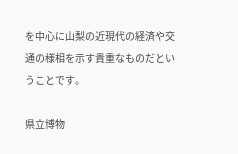を中心に山梨の近現代の経済や交通の様相を示す貴重なものだということです。

県立博物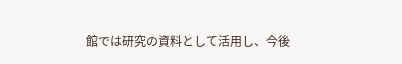館では研究の資料として活用し、今後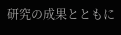研究の成果とともに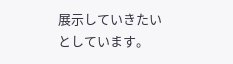展示していきたいとしています。